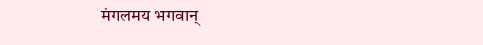मंगलमय भगवान्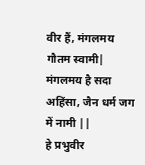वीर हैं, मंगलमय गौतम स्वामी|
मंगलमय है सदा अहिंसा, जैन धर्म जग में नामी ||
हे प्रभुवीर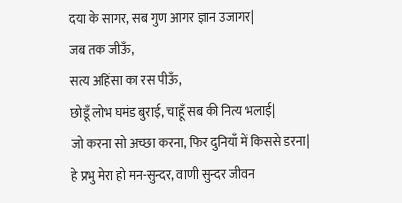दया के सागर, सब गुण आगर ज्ञान उजागर|
जब तक जीऊँ,
सत्य अहिंसा का रस पीऊँ,
छोडूँ लोभ घमंड बुराई, चाहूँ सब की नित्य भलाई|
जो करना सो अच्छा करना, फिर दुनियाँ में किससे डरना|
हे प्रभु मेरा हो मन-सुन्दर, वाणी सुन्दर जीवन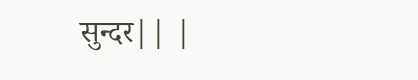सुन्दर|| |